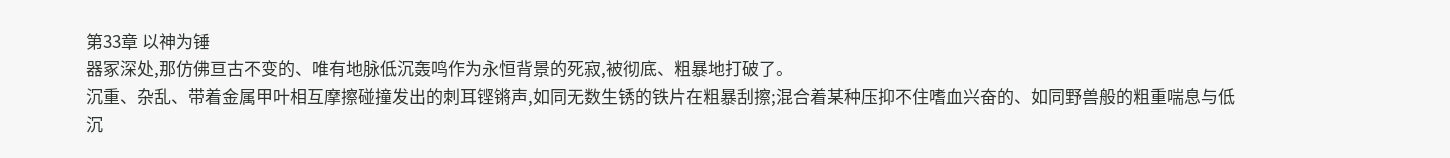第33章 以神为锤
器冢深处,那仿佛亘古不变的、唯有地脉低沉轰鸣作为永恒背景的死寂,被彻底、粗暴地打破了。
沉重、杂乱、带着金属甲叶相互摩擦碰撞发出的刺耳铿锵声,如同无数生锈的铁片在粗暴刮擦;混合着某种压抑不住嗜血兴奋的、如同野兽般的粗重喘息与低沉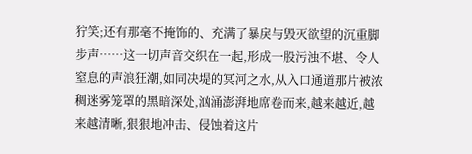狞笑;还有那毫不掩饰的、充满了暴戾与毁灭欲望的沉重脚步声……这一切声音交织在一起,形成一股污浊不堪、令人窒息的声浪狂潮,如同决堤的冥河之水,从入口通道那片被浓稠迷雾笼罩的黑暗深处,汹涌澎湃地席卷而来,越来越近,越来越清晰,狠狠地冲击、侵蚀着这片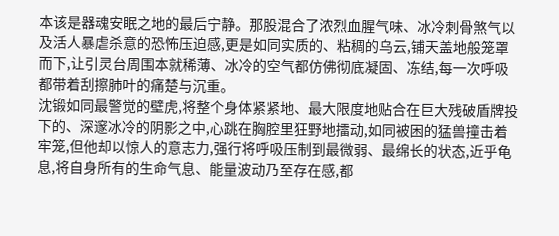本该是器魂安眠之地的最后宁静。那股混合了浓烈血腥气味、冰冷刺骨煞气以及活人暴虐杀意的恐怖压迫感,更是如同实质的、粘稠的乌云,铺天盖地般笼罩而下,让引灵台周围本就稀薄、冰冷的空气都仿佛彻底凝固、冻结,每一次呼吸都带着刮擦肺叶的痛楚与沉重。
沈锻如同最警觉的壁虎,将整个身体紧紧地、最大限度地贴合在巨大残破盾牌投下的、深邃冰冷的阴影之中,心跳在胸腔里狂野地擂动,如同被困的猛兽撞击着牢笼,但他却以惊人的意志力,强行将呼吸压制到最微弱、最绵长的状态,近乎龟息,将自身所有的生命气息、能量波动乃至存在感,都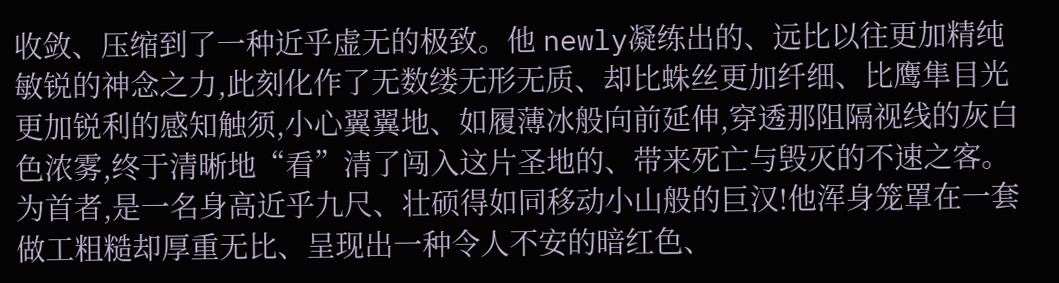收敛、压缩到了一种近乎虚无的极致。他 newly凝练出的、远比以往更加精纯敏锐的神念之力,此刻化作了无数缕无形无质、却比蛛丝更加纤细、比鹰隼目光更加锐利的感知触须,小心翼翼地、如履薄冰般向前延伸,穿透那阻隔视线的灰白色浓雾,终于清晰地“看”清了闯入这片圣地的、带来死亡与毁灭的不速之客。
为首者,是一名身高近乎九尺、壮硕得如同移动小山般的巨汉!他浑身笼罩在一套做工粗糙却厚重无比、呈现出一种令人不安的暗红色、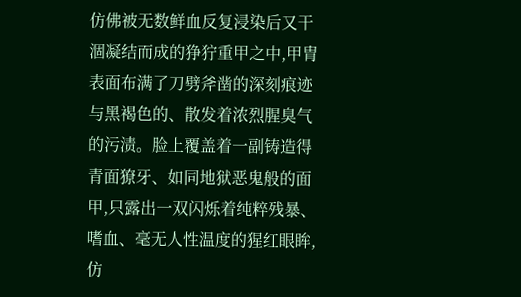仿佛被无数鲜血反复浸染后又干涸凝结而成的狰狞重甲之中,甲胄表面布满了刀劈斧凿的深刻痕迹与黑褐色的、散发着浓烈腥臭气的污渍。脸上覆盖着一副铸造得青面獠牙、如同地狱恶鬼般的面甲,只露出一双闪烁着纯粹残暴、嗜血、毫无人性温度的猩红眼眸,仿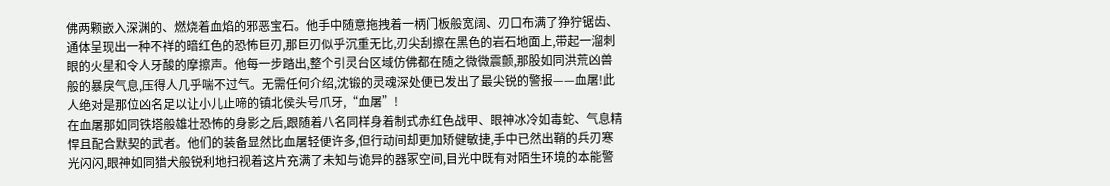佛两颗嵌入深渊的、燃烧着血焰的邪恶宝石。他手中随意拖拽着一柄门板般宽阔、刃口布满了狰狞锯齿、通体呈现出一种不祥的暗红色的恐怖巨刃,那巨刃似乎沉重无比,刃尖刮擦在黑色的岩石地面上,带起一溜刺眼的火星和令人牙酸的摩擦声。他每一步踏出,整个引灵台区域仿佛都在随之微微震颤,那股如同洪荒凶兽般的暴戾气息,压得人几乎喘不过气。无需任何介绍,沈锻的灵魂深处便已发出了最尖锐的警报——血屠!此人绝对是那位凶名足以让小儿止啼的镇北侯头号爪牙,“血屠”!
在血屠那如同铁塔般雄壮恐怖的身影之后,跟随着八名同样身着制式赤红色战甲、眼神冰冷如毒蛇、气息精悍且配合默契的武者。他们的装备显然比血屠轻便许多,但行动间却更加矫健敏捷,手中已然出鞘的兵刃寒光闪闪,眼神如同猎犬般锐利地扫视着这片充满了未知与诡异的器冢空间,目光中既有对陌生环境的本能警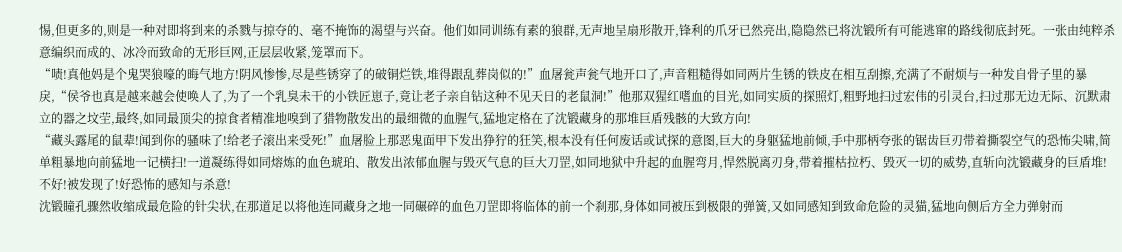惕,但更多的,则是一种对即将到来的杀戮与掠夺的、毫不掩饰的渴望与兴奋。他们如同训练有素的狼群,无声地呈扇形散开,锋利的爪牙已然亮出,隐隐然已将沈锻所有可能逃窜的路线彻底封死。一张由纯粹杀意编织而成的、冰冷而致命的无形巨网,正层层收紧,笼罩而下。
“啧!真他妈是个鬼哭狼嚎的晦气地方!阴风惨惨,尽是些锈穿了的破铜烂铁,堆得跟乱葬岗似的!”血屠瓮声瓮气地开口了,声音粗糙得如同两片生锈的铁皮在相互刮擦,充满了不耐烦与一种发自骨子里的暴戾,“侯爷也真是越来越会使唤人了,为了一个乳臭未干的小铁匠崽子,竟让老子亲自钻这种不见天日的老鼠洞!”他那双猩红嗜血的目光,如同实质的探照灯,粗野地扫过宏伟的引灵台,扫过那无边无际、沉默肃立的器之坟茔,最终,如同最顶尖的掠食者精准地嗅到了猎物散发出的最细微的血腥气,猛地定格在了沈锻藏身的那堆巨盾残骸的大致方向!
“藏头露尾的鼠辈!闻到你的骚味了!给老子滚出来受死!”血屠脸上那恶鬼面甲下发出狰狞的狂笑,根本没有任何废话或试探的意图,巨大的身躯猛地前倾,手中那柄夸张的锯齿巨刃带着撕裂空气的恐怖尖啸,简单粗暴地向前猛地一记横扫!一道凝练得如同熔炼的血色琥珀、散发出浓郁血腥与毁灭气息的巨大刀罡,如同地狱中升起的血腥弯月,悍然脱离刃身,带着摧枯拉朽、毁灭一切的威势,直斩向沈锻藏身的巨盾堆!
不好!被发现了!好恐怖的感知与杀意!
沈锻瞳孔骤然收缩成最危险的针尖状,在那道足以将他连同藏身之地一同碾碎的血色刀罡即将临体的前一个刹那,身体如同被压到极限的弹簧,又如同感知到致命危险的灵猫,猛地向侧后方全力弹射而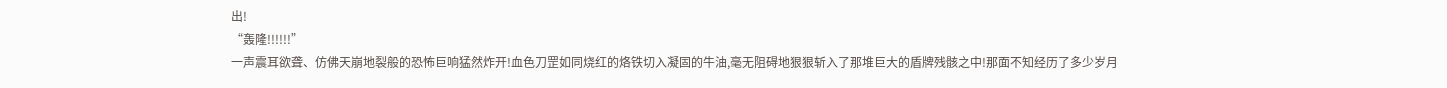出!
“轰隆!!!!!!”
一声震耳欲聋、仿佛天崩地裂般的恐怖巨响猛然炸开!血色刀罡如同烧红的烙铁切入凝固的牛油,毫无阻碍地狠狠斩入了那堆巨大的盾牌残骸之中!那面不知经历了多少岁月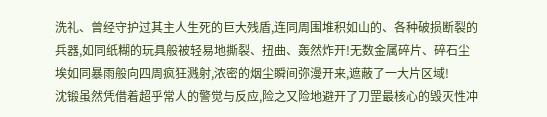洗礼、曾经守护过其主人生死的巨大残盾,连同周围堆积如山的、各种破损断裂的兵器,如同纸糊的玩具般被轻易地撕裂、扭曲、轰然炸开!无数金属碎片、碎石尘埃如同暴雨般向四周疯狂溅射,浓密的烟尘瞬间弥漫开来,遮蔽了一大片区域!
沈锻虽然凭借着超乎常人的警觉与反应,险之又险地避开了刀罡最核心的毁灭性冲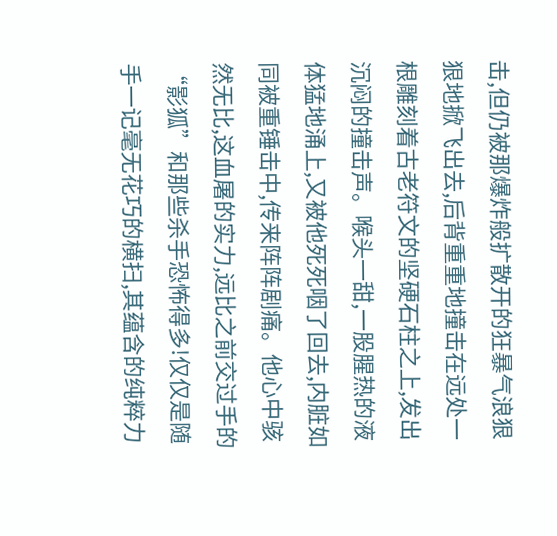击,但仍被那爆炸般扩散开的狂暴气浪狠狠地掀飞出去,后背重重地撞击在远处一根雕刻着古老符文的坚硬石柱之上,发出沉闷的撞击声。喉头一甜,一股腥热的液体猛地涌上,又被他死死咽了回去,内脏如同被重锤击中,传来阵阵剧痛。他心中骇然无比,这血屠的实力,远比之前交过手的“影狐”和那些杀手恐怖得多!仅仅是随手一记毫无花巧的横扫,其蕴含的纯粹力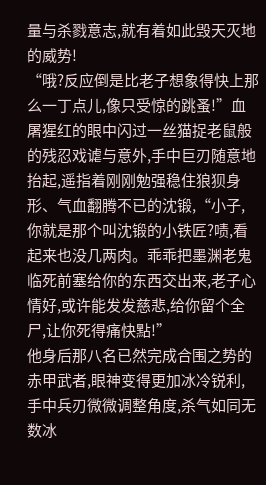量与杀戮意志,就有着如此毁天灭地的威势!
“哦?反应倒是比老子想象得快上那么一丁点儿,像只受惊的跳蚤!”血屠猩红的眼中闪过一丝猫捉老鼠般的残忍戏谑与意外,手中巨刃随意地抬起,遥指着刚刚勉强稳住狼狈身形、气血翻腾不已的沈锻,“小子,你就是那个叫沈锻的小铁匠?啧,看起来也没几两肉。乖乖把墨渊老鬼临死前塞给你的东西交出来,老子心情好,或许能发发慈悲,给你留个全尸,让你死得痛快點!”
他身后那八名已然完成合围之势的赤甲武者,眼神变得更加冰冷锐利,手中兵刃微微调整角度,杀气如同无数冰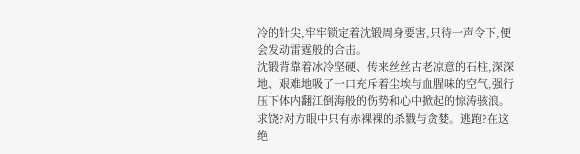冷的针尖,牢牢锁定着沈锻周身要害,只待一声令下,便会发动雷霆般的合击。
沈锻背靠着冰冷坚硬、传来丝丝古老凉意的石柱,深深地、艰难地吸了一口充斥着尘埃与血腥味的空气,强行压下体内翻江倒海般的伤势和心中掀起的惊涛骇浪。求饶?对方眼中只有赤裸裸的杀戮与贪婪。逃跑?在这绝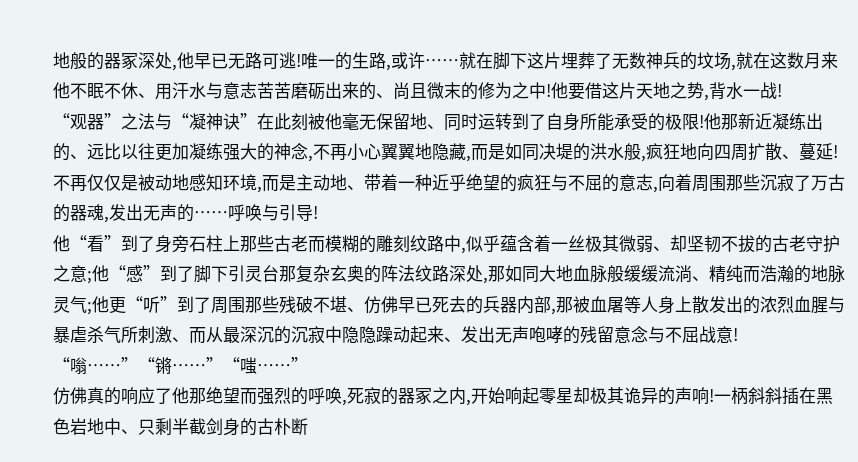地般的器冢深处,他早已无路可逃!唯一的生路,或许……就在脚下这片埋葬了无数神兵的坟场,就在这数月来他不眠不休、用汗水与意志苦苦磨砺出来的、尚且微末的修为之中!他要借这片天地之势,背水一战!
“观器”之法与“凝神诀”在此刻被他毫无保留地、同时运转到了自身所能承受的极限!他那新近凝练出的、远比以往更加凝练强大的神念,不再小心翼翼地隐藏,而是如同决堤的洪水般,疯狂地向四周扩散、蔓延!不再仅仅是被动地感知环境,而是主动地、带着一种近乎绝望的疯狂与不屈的意志,向着周围那些沉寂了万古的器魂,发出无声的……呼唤与引导!
他“看”到了身旁石柱上那些古老而模糊的雕刻纹路中,似乎蕴含着一丝极其微弱、却坚韧不拔的古老守护之意;他“感”到了脚下引灵台那复杂玄奥的阵法纹路深处,那如同大地血脉般缓缓流淌、精纯而浩瀚的地脉灵气;他更“听”到了周围那些残破不堪、仿佛早已死去的兵器内部,那被血屠等人身上散发出的浓烈血腥与暴虐杀气所刺激、而从最深沉的沉寂中隐隐躁动起来、发出无声咆哮的残留意念与不屈战意!
“嗡……”“锵……”“嗤……”
仿佛真的响应了他那绝望而强烈的呼唤,死寂的器冢之内,开始响起零星却极其诡异的声响!一柄斜斜插在黑色岩地中、只剩半截剑身的古朴断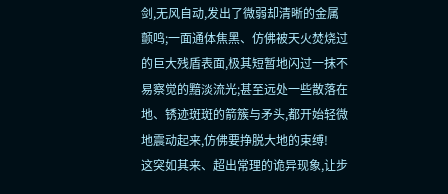剑,无风自动,发出了微弱却清晰的金属颤鸣;一面通体焦黑、仿佛被天火焚烧过的巨大残盾表面,极其短暂地闪过一抹不易察觉的黯淡流光;甚至远处一些散落在地、锈迹斑斑的箭簇与矛头,都开始轻微地震动起来,仿佛要挣脱大地的束缚!
这突如其来、超出常理的诡异现象,让步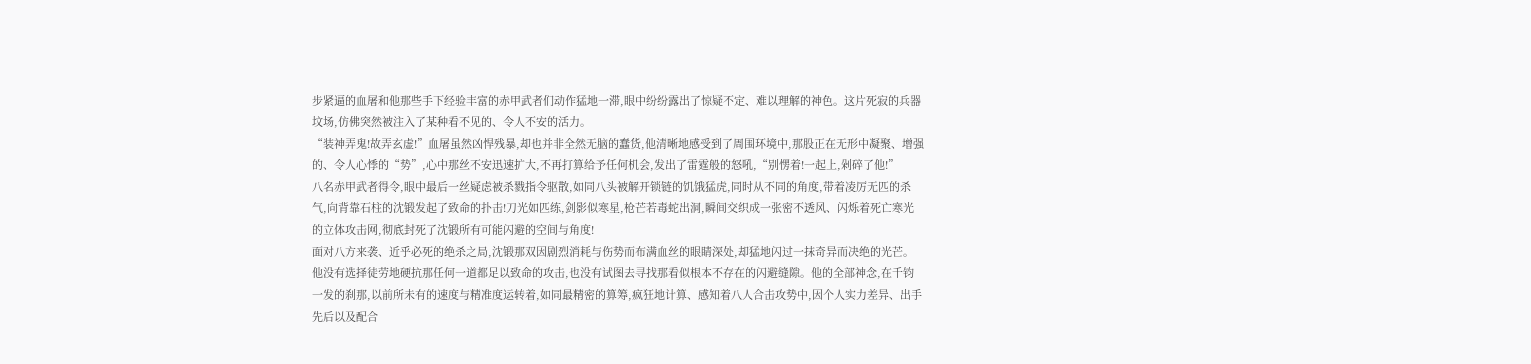步紧逼的血屠和他那些手下经验丰富的赤甲武者们动作猛地一滞,眼中纷纷露出了惊疑不定、难以理解的神色。这片死寂的兵器坟场,仿佛突然被注入了某种看不见的、令人不安的活力。
“装神弄鬼!故弄玄虚!”血屠虽然凶悍残暴,却也并非全然无脑的蠢货,他清晰地感受到了周围环境中,那股正在无形中凝聚、增强的、令人心悸的“势”,心中那丝不安迅速扩大,不再打算给予任何机会,发出了雷霆般的怒吼,“别愣着!一起上,剁碎了他!”
八名赤甲武者得令,眼中最后一丝疑虑被杀戮指令驱散,如同八头被解开锁链的饥饿猛虎,同时从不同的角度,带着凌厉无匹的杀气,向背靠石柱的沈锻发起了致命的扑击!刀光如匹练,剑影似寒星,枪芒若毒蛇出洞,瞬间交织成一张密不透风、闪烁着死亡寒光的立体攻击网,彻底封死了沈锻所有可能闪避的空间与角度!
面对八方来袭、近乎必死的绝杀之局,沈锻那双因剧烈消耗与伤势而布满血丝的眼睛深处,却猛地闪过一抹奇异而决绝的光芒。他没有选择徒劳地硬抗那任何一道都足以致命的攻击,也没有试图去寻找那看似根本不存在的闪避缝隙。他的全部神念,在千钧一发的刹那,以前所未有的速度与精准度运转着,如同最精密的算筹,疯狂地计算、感知着八人合击攻势中,因个人实力差异、出手先后以及配合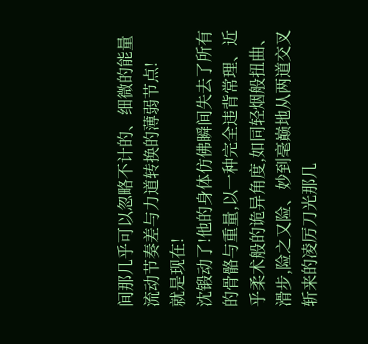间那几乎可以忽略不计的、细微的能量流动节奏差与力道转换的薄弱节点!
就是现在!
沈锻动了!他的身体仿佛瞬间失去了所有的骨骼与重量,以一种完全违背常理、近乎柔术般的诡异角度,如同轻烟般扭曲、滑步,险之又险、妙到毫巅地从两道交叉斩来的凌厉刀光那几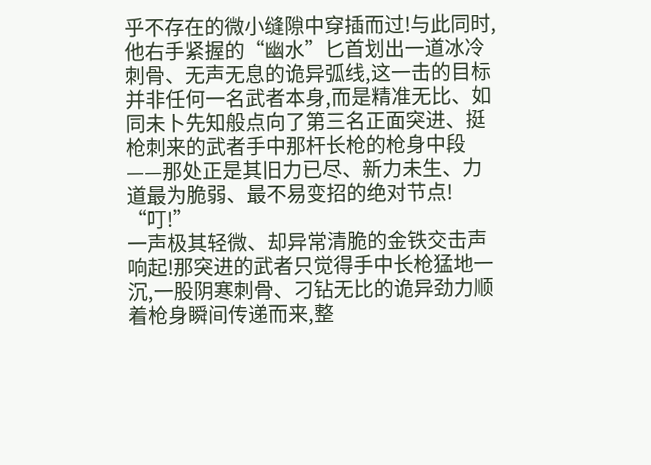乎不存在的微小缝隙中穿插而过!与此同时,他右手紧握的“幽水”匕首划出一道冰冷刺骨、无声无息的诡异弧线,这一击的目标并非任何一名武者本身,而是精准无比、如同未卜先知般点向了第三名正面突进、挺枪刺来的武者手中那杆长枪的枪身中段——那处正是其旧力已尽、新力未生、力道最为脆弱、最不易变招的绝对节点!
“叮!”
一声极其轻微、却异常清脆的金铁交击声响起!那突进的武者只觉得手中长枪猛地一沉,一股阴寒刺骨、刁钻无比的诡异劲力顺着枪身瞬间传递而来,整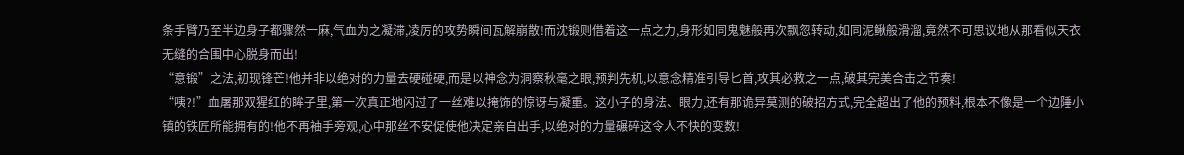条手臂乃至半边身子都骤然一麻,气血为之凝滞,凌厉的攻势瞬间瓦解崩散!而沈锻则借着这一点之力,身形如同鬼魅般再次飘忽转动,如同泥鳅般滑溜,竟然不可思议地从那看似天衣无缝的合围中心脱身而出!
“意锻”之法,初现锋芒!他并非以绝对的力量去硬碰硬,而是以神念为洞察秋毫之眼,预判先机,以意念精准引导匕首,攻其必救之一点,破其完美合击之节奏!
“咦?!”血屠那双猩红的眸子里,第一次真正地闪过了一丝难以掩饰的惊讶与凝重。这小子的身法、眼力,还有那诡异莫测的破招方式,完全超出了他的预料,根本不像是一个边陲小镇的铁匠所能拥有的!他不再袖手旁观,心中那丝不安促使他决定亲自出手,以绝对的力量碾碎这令人不快的变数!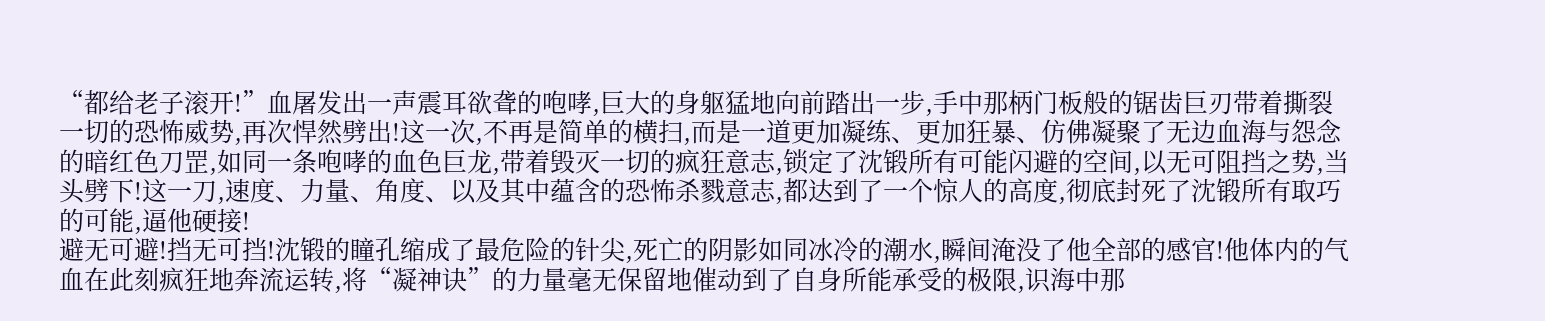“都给老子滚开!”血屠发出一声震耳欲聋的咆哮,巨大的身躯猛地向前踏出一步,手中那柄门板般的锯齿巨刃带着撕裂一切的恐怖威势,再次悍然劈出!这一次,不再是简单的横扫,而是一道更加凝练、更加狂暴、仿佛凝聚了无边血海与怨念的暗红色刀罡,如同一条咆哮的血色巨龙,带着毁灭一切的疯狂意志,锁定了沈锻所有可能闪避的空间,以无可阻挡之势,当头劈下!这一刀,速度、力量、角度、以及其中蕴含的恐怖杀戮意志,都达到了一个惊人的高度,彻底封死了沈锻所有取巧的可能,逼他硬接!
避无可避!挡无可挡!沈锻的瞳孔缩成了最危险的针尖,死亡的阴影如同冰冷的潮水,瞬间淹没了他全部的感官!他体内的气血在此刻疯狂地奔流运转,将“凝神诀”的力量毫无保留地催动到了自身所能承受的极限,识海中那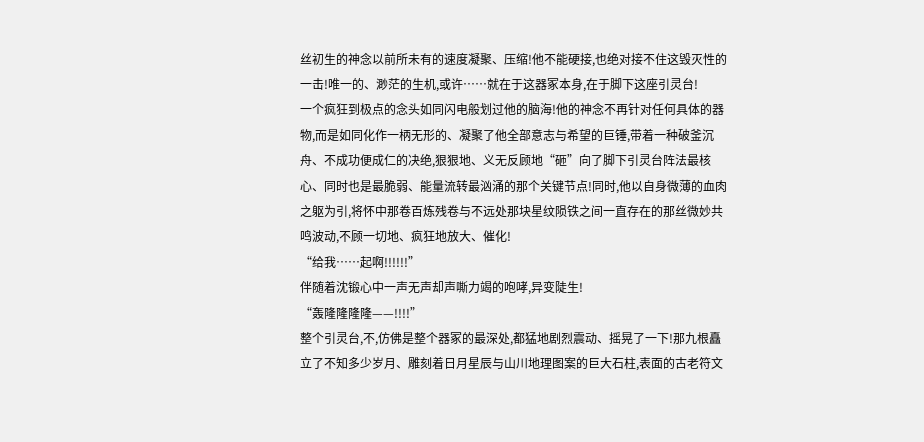丝初生的神念以前所未有的速度凝聚、压缩!他不能硬接,也绝对接不住这毁灭性的一击!唯一的、渺茫的生机,或许……就在于这器冢本身,在于脚下这座引灵台!
一个疯狂到极点的念头如同闪电般划过他的脑海!他的神念不再针对任何具体的器物,而是如同化作一柄无形的、凝聚了他全部意志与希望的巨锤,带着一种破釜沉舟、不成功便成仁的决绝,狠狠地、义无反顾地“砸”向了脚下引灵台阵法最核心、同时也是最脆弱、能量流转最汹涌的那个关键节点!同时,他以自身微薄的血肉之躯为引,将怀中那卷百炼残卷与不远处那块星纹陨铁之间一直存在的那丝微妙共鸣波动,不顾一切地、疯狂地放大、催化!
“给我……起啊!!!!!!”
伴随着沈锻心中一声无声却声嘶力竭的咆哮,异变陡生!
“轰隆隆隆隆——!!!!”
整个引灵台,不,仿佛是整个器冢的最深处,都猛地剧烈震动、摇晃了一下!那九根矗立了不知多少岁月、雕刻着日月星辰与山川地理图案的巨大石柱,表面的古老符文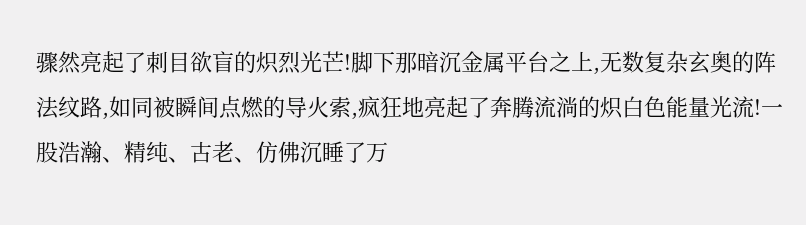骤然亮起了刺目欲盲的炽烈光芒!脚下那暗沉金属平台之上,无数复杂玄奥的阵法纹路,如同被瞬间点燃的导火索,疯狂地亮起了奔腾流淌的炽白色能量光流!一股浩瀚、精纯、古老、仿佛沉睡了万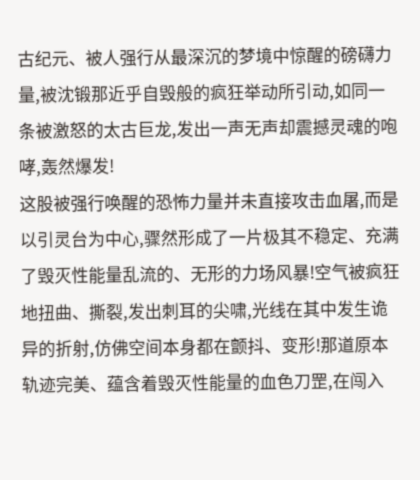古纪元、被人强行从最深沉的梦境中惊醒的磅礴力量,被沈锻那近乎自毁般的疯狂举动所引动,如同一条被激怒的太古巨龙,发出一声无声却震撼灵魂的咆哮,轰然爆发!
这股被强行唤醒的恐怖力量并未直接攻击血屠,而是以引灵台为中心,骤然形成了一片极其不稳定、充满了毁灭性能量乱流的、无形的力场风暴!空气被疯狂地扭曲、撕裂,发出刺耳的尖啸,光线在其中发生诡异的折射,仿佛空间本身都在颤抖、变形!那道原本轨迹完美、蕴含着毁灭性能量的血色刀罡,在闯入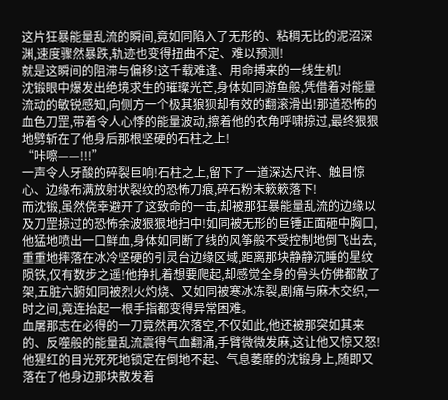这片狂暴能量乱流的瞬间,竟如同陷入了无形的、粘稠无比的泥沼深渊,速度骤然暴跌,轨迹也变得扭曲不定、难以预测!
就是这瞬间的阻滞与偏移!这千载难逢、用命搏来的一线生机!
沈锻眼中爆发出绝境求生的璀璨光芒,身体如同游鱼般,凭借着对能量流动的敏锐感知,向侧方一个极其狼狈却有效的翻滚滑出!那道恐怖的血色刀罡,带着令人心悸的能量波动,擦着他的衣角呼啸掠过,最终狠狠地劈斩在了他身后那根坚硬的石柱之上!
“咔嚓——!!!”
一声令人牙酸的碎裂巨响!石柱之上,留下了一道深达尺许、触目惊心、边缘布满放射状裂纹的恐怖刀痕,碎石粉末簌簌落下!
而沈锻,虽然侥幸避开了这致命的一击,却被那狂暴能量乱流的边缘以及刀罡掠过的恐怖余波狠狠地扫中!如同被无形的巨锤正面砸中胸口,他猛地喷出一口鲜血,身体如同断了线的风筝般不受控制地倒飞出去,重重地摔落在冰冷坚硬的引灵台边缘区域,距离那块静静沉睡的星纹陨铁,仅有数步之遥!他挣扎着想要爬起,却感觉全身的骨头仿佛都散了架,五脏六腑如同被烈火灼烧、又如同被寒冰冻裂,剧痛与麻木交织,一时之间,竟连抬起一根手指都变得异常困难。
血屠那志在必得的一刀竟然再次落空,不仅如此,他还被那突如其来的、反噬般的能量乱流震得气血翻涌,手臂微微发麻,这让他又惊又怒!他猩红的目光死死地锁定在倒地不起、气息萎靡的沈锻身上,随即又落在了他身边那块散发着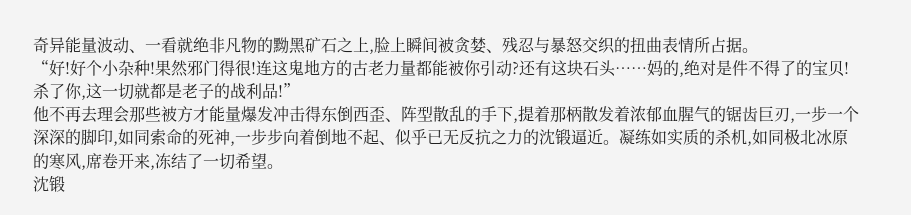奇异能量波动、一看就绝非凡物的黝黑矿石之上,脸上瞬间被贪婪、残忍与暴怒交织的扭曲表情所占据。
“好!好个小杂种!果然邪门得很!连这鬼地方的古老力量都能被你引动?还有这块石头……妈的,绝对是件不得了的宝贝!杀了你,这一切就都是老子的战利品!”
他不再去理会那些被方才能量爆发冲击得东倒西歪、阵型散乱的手下,提着那柄散发着浓郁血腥气的锯齿巨刃,一步一个深深的脚印,如同索命的死神,一步步向着倒地不起、似乎已无反抗之力的沈锻逼近。凝练如实质的杀机,如同极北冰原的寒风,席卷开来,冻结了一切希望。
沈锻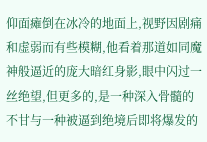仰面瘫倒在冰冷的地面上,视野因剧痛和虚弱而有些模糊,他看着那道如同魔神般逼近的庞大暗红身影,眼中闪过一丝绝望,但更多的,是一种深入骨髓的不甘与一种被逼到绝境后即将爆发的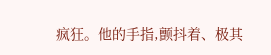疯狂。他的手指,颤抖着、极其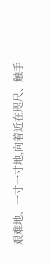艰难地、一寸一寸地,向着近在咫尺、触手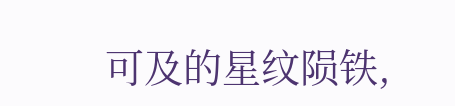可及的星纹陨铁,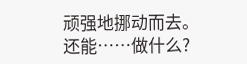顽强地挪动而去。
还能……做什么?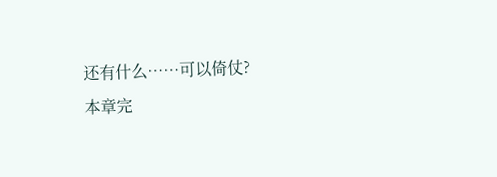还有什么……可以倚仗?
本章完